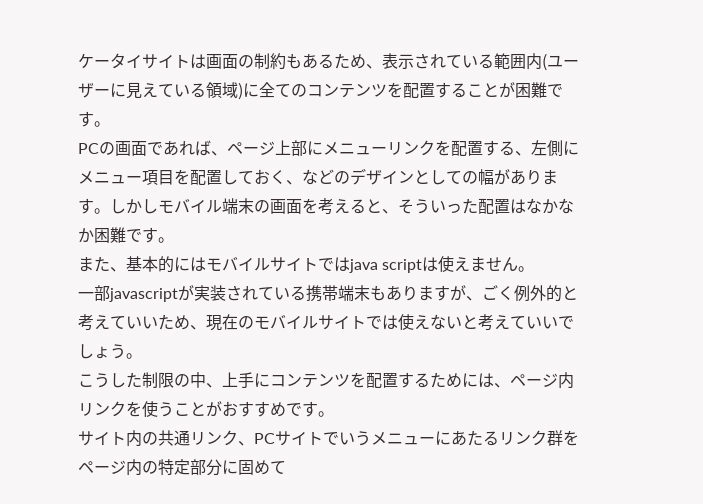ケータイサイトは画面の制約もあるため、表示されている範囲内(ユーザーに見えている領域)に全てのコンテンツを配置することが困難です。
PCの画面であれば、ページ上部にメニューリンクを配置する、左側にメニュー項目を配置しておく、などのデザインとしての幅があります。しかしモバイル端末の画面を考えると、そういった配置はなかなか困難です。
また、基本的にはモバイルサイトではjava scriptは使えません。
一部javascriptが実装されている携帯端末もありますが、ごく例外的と考えていいため、現在のモバイルサイトでは使えないと考えていいでしょう。
こうした制限の中、上手にコンテンツを配置するためには、ページ内リンクを使うことがおすすめです。
サイト内の共通リンク、PCサイトでいうメニューにあたるリンク群をページ内の特定部分に固めて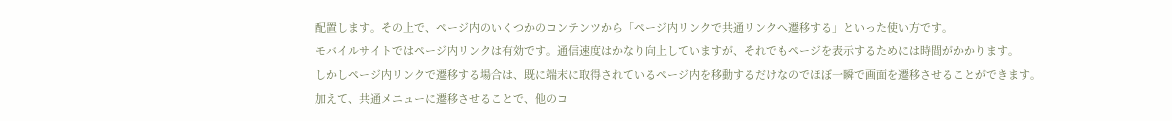配置します。その上で、ページ内のいくつかのコンテンツから「ページ内リンクで共通リンクへ遷移する」といった使い方です。
モバイルサイトではページ内リンクは有効です。通信速度はかなり向上していますが、それでもページを表示するためには時間がかかります。
しかしページ内リンクで遷移する場合は、既に端末に取得されているページ内を移動するだけなのでほぼ一瞬で画面を遷移させることができます。
加えて、共通メニューに遷移させることで、他のコ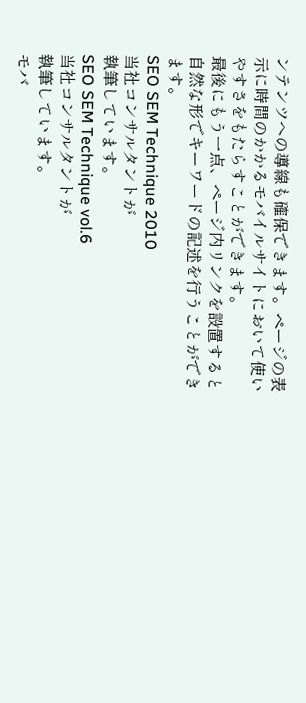ンテンツへの導線も確保できます。ページの表示に時間のかかるモバイルサイトにおいて使いやすさをもたらすことができます。
最後にもう一点、ページ内リンクを設置すると自然な形でキーワードの記述を行うことができます。
SEO SEM Technique 2010
当社コンサルタントが
執筆しています。
SEO SEM Technique vol.6
当社コンサルタントが
執筆しています。
モバ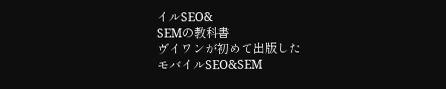イルSEO&
SEMの教科書
ヴイワンが初めて出版した
モバイルSEO&SEM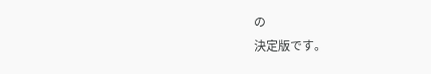の
決定版です。